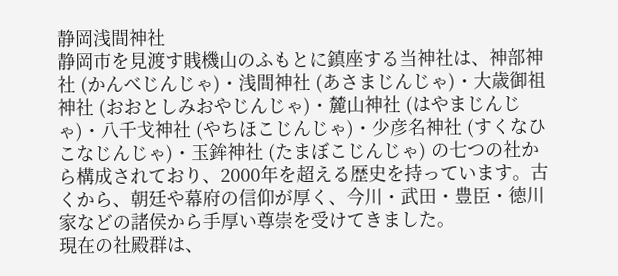静岡浅間神社
静岡市を見渡す賎機山のふもとに鎮座する当神社は、神部神社 (かんべじんじゃ)・浅間神社 (あさまじんじゃ)・大歳御祖神社 (おおとしみおやじんじゃ)・麓山神社 (はやまじんじゃ)・八千戈神社 (やちほこじんじゃ)・少彦名神社 (すくなひこなじんじゃ)・玉鉾神社 (たまぼこじんじゃ) の七つの社から構成されており、2000年を超える歴史を持っています。古くから、朝廷や幕府の信仰が厚く、今川・武田・豊臣・徳川家などの諸侯から手厚い尊崇を受けてきました。
現在の社殿群は、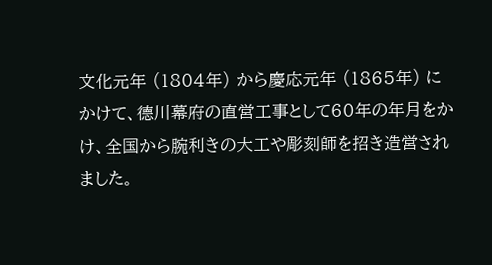文化元年 (1804年) から慶応元年 (1865年) にかけて、德川幕府の直営工事として60年の年月をかけ、全国から腕利きの大工や彫刻師を招き造営されました。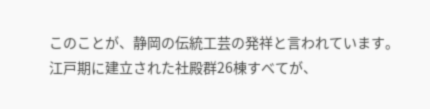このことが、静岡の伝統工芸の発祥と言われています。
江戸期に建立された社殿群26棟すべてが、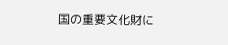国の重要文化財に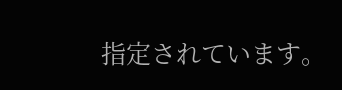指定されています。